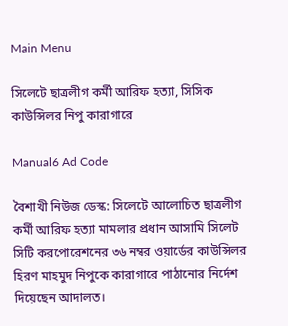Main Menu

সিলেটে ছাত্রলীগ কর্মী আরিফ হত্যা, সিসিক কাউন্সিলর নিপু কারাগারে

Manual6 Ad Code

বৈশাখী নিউজ ডেস্ক: সিলেটে আলোচিত ছাত্রলীগ কর্মী আরিফ হত্যা মামলার প্রধান আসামি সিলেট সিটি করপোরেশনের ৩৬ নম্বর ওয়ার্ডের কাউন্সিলর হিরণ মাহমুদ নিপুকে কারাগারে পাঠানোর নির্দেশ দিয়েছেন আদালত।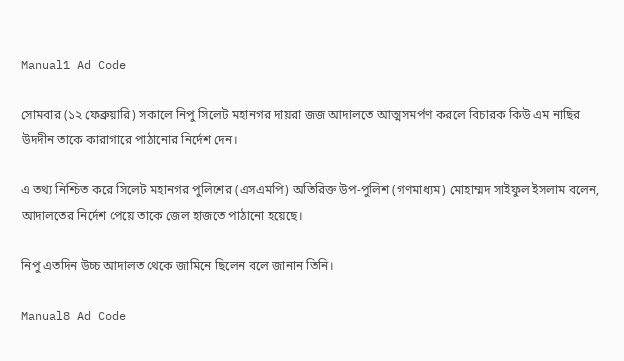Manual1 Ad Code

সোমবার (১২ ফেব্রুয়ারি) সকালে নিপু সিলেট মহানগর দায়রা জজ আদালতে আত্মসমর্পণ করলে বিচারক কিউ এম নাছির উদদীন তাকে কারাগারে পাঠানোর নির্দেশ দেন।

এ তথ্য নিশ্চিত করে সিলেট মহানগর পুলিশের (এসএমপি) অতিরিক্ত উপ-পুলিশ (গণমাধ্যম) মোহাম্মদ সাইফুল ইসলাম বলেন, আদালতের নির্দেশ পেয়ে তাকে জেল হাজতে পাঠানো হয়েছে।

নিপু এতদিন উচ্চ আদালত থেকে জামিনে ছিলেন বলে জানান তিনি।

Manual8 Ad Code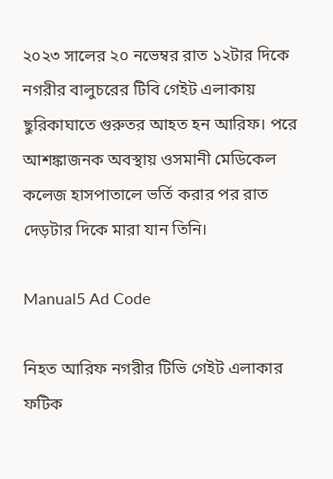২০২৩ সালের ২০ নভেম্বর রাত ১২টার দিকে নগরীর বালুচরের টিবি গেইট এলাকায় ছুরিকাঘাতে গুরুতর আহত হন আরিফ। পরে আশঙ্কাজনক অবস্থায় ওসমানী মেডিকেল কলেজ হাসপাতালে ভর্তি করার পর রাত দেড়টার দিকে মারা যান তিনি।

Manual5 Ad Code

নিহত আরিফ নগরীর টিভি গেইট এলাকার ফটিক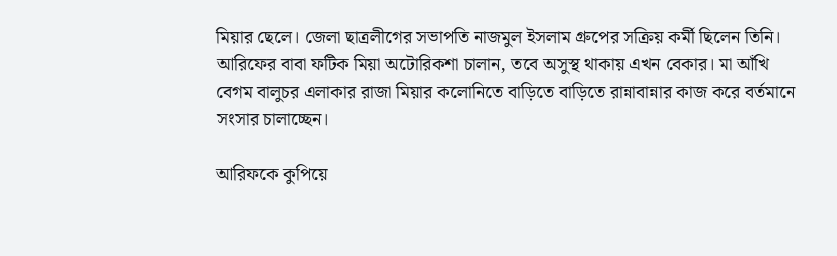মিয়ার ছেলে। জেলা ছাত্রলীগের সভাপতি নাজমুল ইসলাম গ্রুপের সক্রিয় কর্মী ছিলেন তিনি। আরিফের বাবা ফটিক মিয়া অটোরিকশা চালান, তবে অসুস্থ থাকায় এখন বেকার। মা আঁখি বেগম বালুচর এলাকার রাজা মিয়ার কলোনিতে বাড়িতে বাড়িতে রান্নাবান্নার কাজ করে বর্তমানে সংসার চালাচ্ছেন।

আরিফকে কুপিয়ে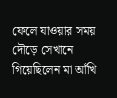ফেলে যাওয়ার সময় দৌড়ে সেখানে গিয়েছিলেন মা আঁখি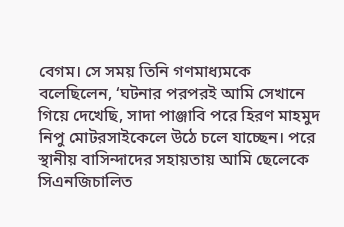বেগম। সে সময় তিনি গণমাধ্যমকে বলেছিলেন, ‘ঘটনার পরপরই আমি সেখানে গিয়ে দেখেছি, সাদা পাঞ্জাবি পরে হিরণ মাহমুদ নিপু মোটরসাইকেলে উঠে চলে যাচ্ছেন। পরে স্থানীয় বাসিন্দাদের সহায়তায় আমি ছেলেকে সিএনজিচালিত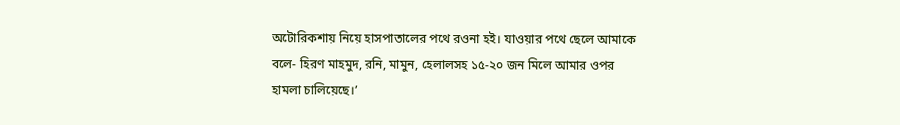অটোরিকশায় নিয়ে হাসপাতালের পথে রওনা হই। যাওয়ার পথে ছেলে আমাকে বলে- হিরণ মাহমুদ, রনি, মামুন, হেলালসহ ১৫-২০ জন মিলে আমার ওপর হামলা চালিয়েছে।’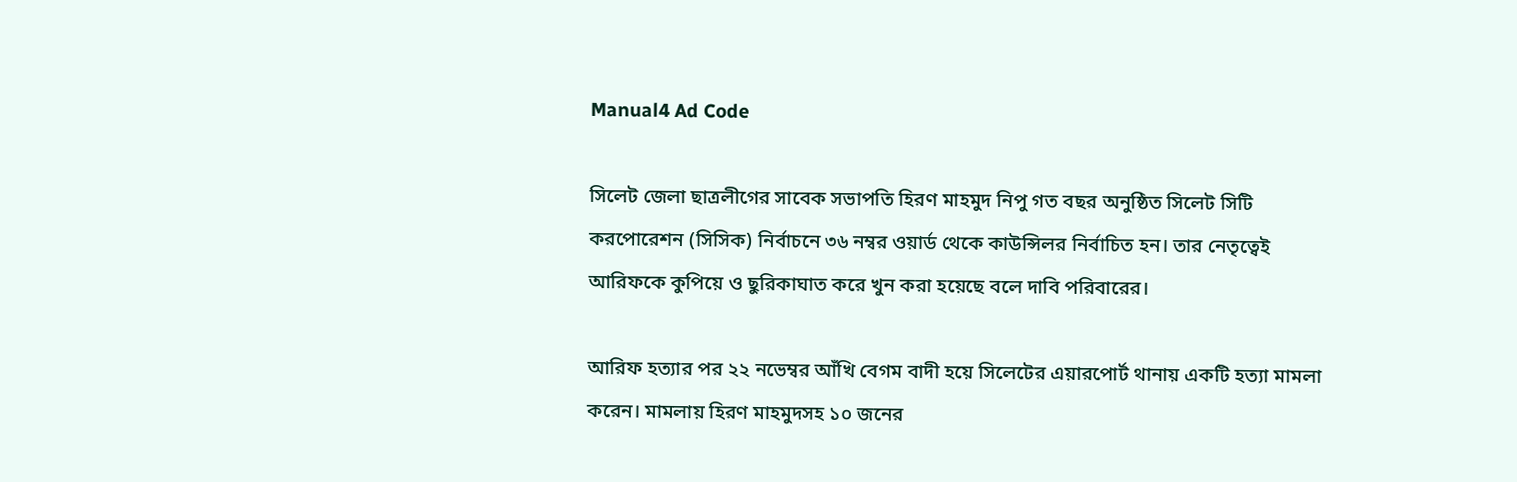Manual4 Ad Code

সিলেট জেলা ছাত্রলীগের সাবেক সভাপতি হিরণ মাহমুদ নিপু গত বছর অনুষ্ঠিত সিলেট সিটি করপোরেশন (সিসিক) নির্বাচনে ৩৬ নম্বর ওয়ার্ড থেকে কাউন্সিলর নির্বাচিত হন। তার নেতৃত্বেই আরিফকে কুপিয়ে ও ছুরিকাঘাত করে খুন করা হয়েছে বলে দাবি পরিবারের।

আরিফ হত্যার পর ২২ নভেম্বর আঁখি বেগম বাদী হয়ে সিলেটের এয়ারপোর্ট থানায় একটি হত্যা মামলা করেন। মামলায় হিরণ মাহমুদসহ ১০ জনের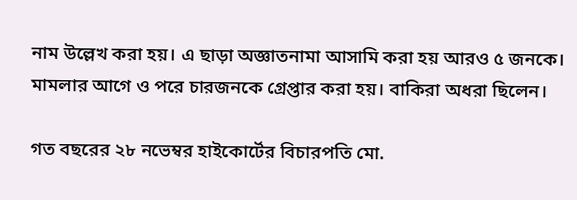নাম উল্লেখ করা হয়। এ ছাড়া অজ্ঞাতনামা আসামি করা হয় আরও ৫ জনকে। মামলার আগে ও পরে চারজনকে গ্রেপ্তার করা হয়। বাকিরা অধরা ছিলেন।

গত বছরের ২৮ নভেম্বর হাইকোর্টের বিচারপতি মো.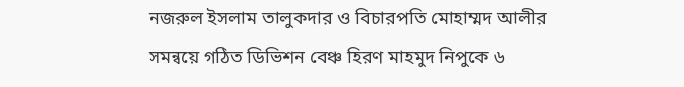নজরুল ইসলাম তালুকদার ও বিচারপতি মোহাম্মদ আলীর সমন্বয়ে গঠিত ডিভিশন বেঞ্চ হিরণ মাহমুদ নিপুকে ৬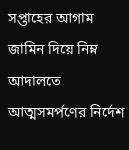সপ্তাহের আগাম জামিন দিয়ে নিম্ন আদালতে আত্মসমর্পণের নির্দেশ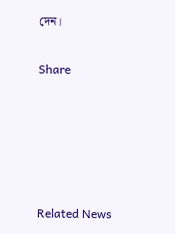দেন।

Share





Related News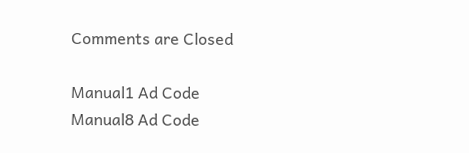Comments are Closed

Manual1 Ad Code
Manual8 Ad Code